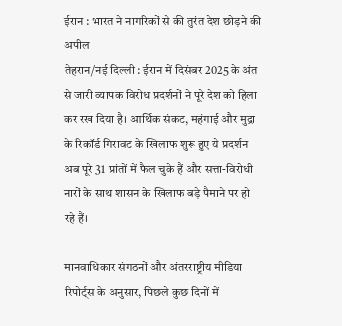ईरान : भारत ने नागरिकों से की तुरंत देश छोड़ने की अपील
तेहरान/नई दिल्ली : ईरान में दिसंबर 2025 के अंत से जारी व्यापक विरोध प्रदर्शनों ने पूरे देश को हिला कर रख दिया है। आर्थिक संकट, महंगाई और मुद्रा के रिकॉर्ड गिरावट के खिलाफ शुरू हुए ये प्रदर्शन अब पूरे 31 प्रांतों में फैल चुके हैं और सत्ता-विरोधी नारों के साथ शासन के खिलाफ बड़े पैमाने पर हो रहे हैं।

मानवाधिकार संगठनों और अंतरराष्ट्रीय मीडिया रिपोर्ट्स के अनुसार, पिछले कुछ दिनों में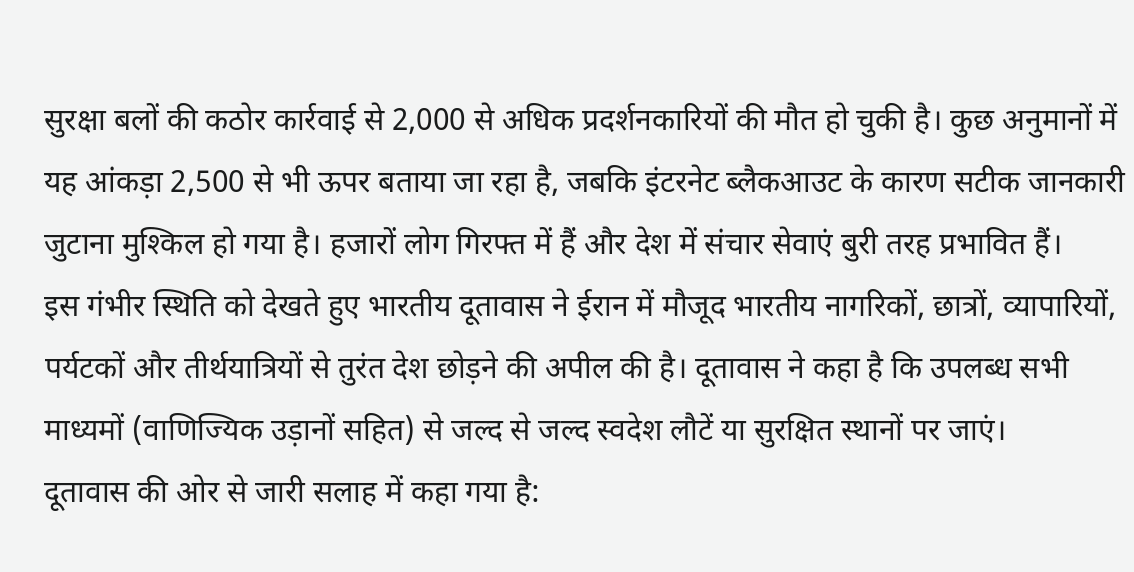सुरक्षा बलों की कठोर कार्रवाई से 2,000 से अधिक प्रदर्शनकारियों की मौत हो चुकी है। कुछ अनुमानों में यह आंकड़ा 2,500 से भी ऊपर बताया जा रहा है, जबकि इंटरनेट ब्लैकआउट के कारण सटीक जानकारी जुटाना मुश्किल हो गया है। हजारों लोग गिरफ्त में हैं और देश में संचार सेवाएं बुरी तरह प्रभावित हैं।
इस गंभीर स्थिति को देखते हुए भारतीय दूतावास ने ईरान में मौजूद भारतीय नागरिकों, छात्रों, व्यापारियों, पर्यटकों और तीर्थयात्रियों से तुरंत देश छोड़ने की अपील की है। दूतावास ने कहा है कि उपलब्ध सभी माध्यमों (वाणिज्यिक उड़ानों सहित) से जल्द से जल्द स्वदेश लौटें या सुरक्षित स्थानों पर जाएं।
दूतावास की ओर से जारी सलाह में कहा गया है: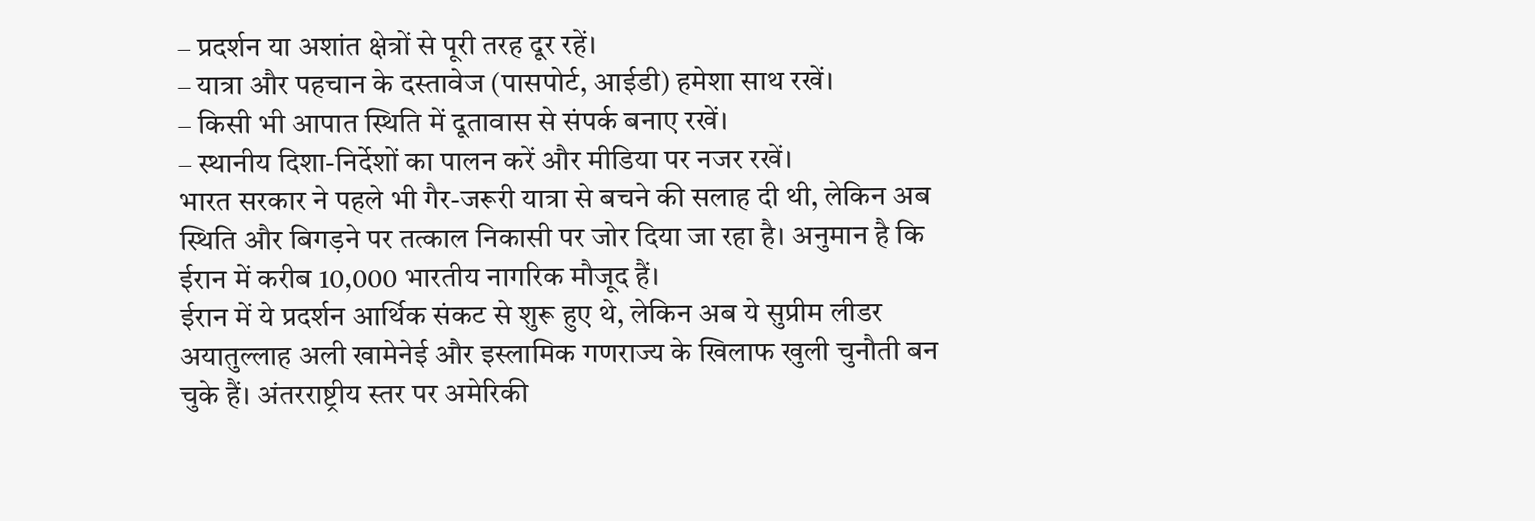– प्रदर्शन या अशांत क्षेत्रों से पूरी तरह दूर रहें।
– यात्रा और पहचान के दस्तावेज (पासपोर्ट, आईडी) हमेशा साथ रखें।
– किसी भी आपात स्थिति में दूतावास से संपर्क बनाए रखें।
– स्थानीय दिशा-निर्देशों का पालन करें और मीडिया पर नजर रखें।
भारत सरकार ने पहले भी गैर-जरूरी यात्रा से बचने की सलाह दी थी, लेकिन अब स्थिति और बिगड़ने पर तत्काल निकासी पर जोर दिया जा रहा है। अनुमान है कि ईरान में करीब 10,000 भारतीय नागरिक मौजूद हैं।
ईरान में ये प्रदर्शन आर्थिक संकट से शुरू हुए थे, लेकिन अब ये सुप्रीम लीडर अयातुल्लाह अली खामेनेई और इस्लामिक गणराज्य के खिलाफ खुली चुनौती बन चुके हैं। अंतरराष्ट्रीय स्तर पर अमेरिकी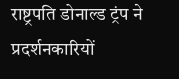राष्ट्रपति डोनाल्ड ट्रंप ने प्रदर्शनकारियों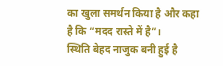का खुला समर्थन किया है और कहा है कि “मदद रास्ते में है”।
स्थिति बेहद नाजुक बनी हुई है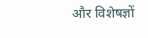और विशेषज्ञों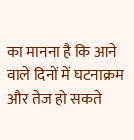का मानना है कि आने वाले दिनों में घटनाक्रम और तेज हो सकते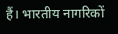हैं। भारतीय नागरिकों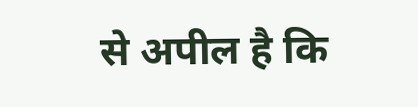से अपील है कि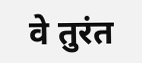वे तुरंत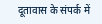दूतावास के संपर्क में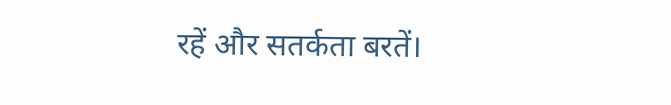रहें और सतर्कता बरतें।